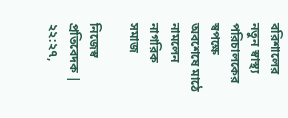বরিশালের নতুন স্বাস্থ্য পরিচালকের স্বপক্ষে অবশেষে মাঠে নামলেন নাগরিক সমাজ

নিজেস্ব প্রতিবেদক | ২২:২৭,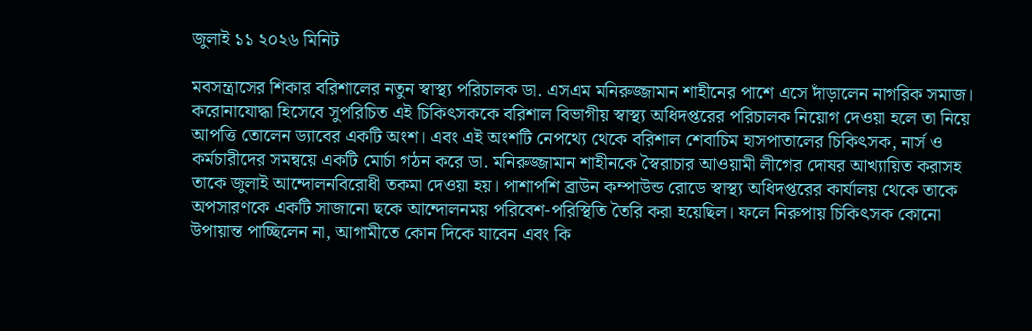জুলাই ১১ ২০২৬ মিনিট

মবসন্ত্রাসের শিকার বরিশালের নতুন স্বাস্থ্য পরিচালক ডা. এসএম মনিরুজ্জামান শাহীনের পাশে এসে দাঁড়ালেন নাগরিক সমাজ। করোনাযোদ্ধা হিসেবে সুপরিচিত এই চিকিৎসককে বরিশাল বিভাগীয় স্বাস্থ্য অধিদপ্তরের পরিচালক নিয়োগ দেওয়া হলে তা নিয়ে আপত্তি তোলেন ড্যাবের একটি অংশ। এবং এই অংশটি নেপথ্যে থেকে বরিশাল শেবাচিম হাসপাতালের চিকিৎসক, নার্স ও কর্মচারীদের সমন্বয়ে একটি মোর্চা গঠন করে ডা. মনিরুজ্জামান শাহীনকে স্বৈরাচার আওয়ামী লীগের দোষর আখ্যায়িত করাসহ তাকে জুলাই আন্দোলনবিরোধী তকমা দেওয়া হয়। পাশাপশি ব্রাউন কম্পাউন্ড রোডে স্বাস্থ্য অধিদপ্তরের কার্যালয় থেকে তাকে অপসারণকে একটি সাজানো ছকে আন্দোলনময় পরিবেশ-পরিস্থিতি তৈরি করা হয়েছিল। ফলে নিরুপায় চিকিৎসক কোনো উপায়ান্ত পাচ্ছিলেন না, আগামীতে কোন দিকে যাবেন এবং কি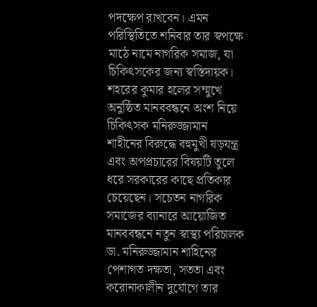পদক্ষেপ রাখবেন। এমন পরিস্থিতিতে শনিবার তার স্বপক্ষে মাঠে নামে নাগরিক সমাজ, যা চিকিৎসকের জন্য স্বস্তিদায়ক। শহরের কুমার হলের সম্মুখে অনুষ্ঠিত মানববন্ধনে অংশ নিয়ে চিকিৎসক মনিরুজ্জামান শাহীনের বিরুদ্ধে বহুমুখী ষড়যন্ত্র এবং অপপ্রচারের বিষয়টি তুলে ধরে সরকারের কাছে প্রতিকার চেয়েছেন। সচেতন নাগরিক সমাজের ব্যানারে আয়োজিত মানববন্ধনে নতুন স্বাস্থ্য পরিচালক ডা. মনিরুজ্জামান শাহিনের পেশাগত দক্ষতা, সততা এবং করোনাকালীন দুর্যোগে তার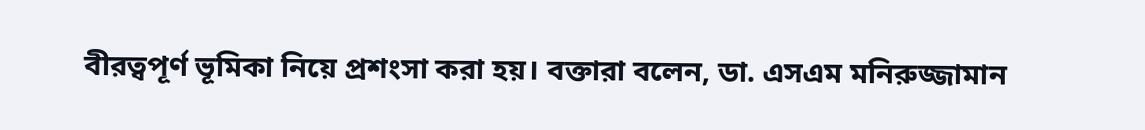বীরত্বপূর্ণ ভূমিকা নিয়ে প্রশংসা করা হয়। বক্তারা বলেন, ডা. এসএম মনিরুজ্জামান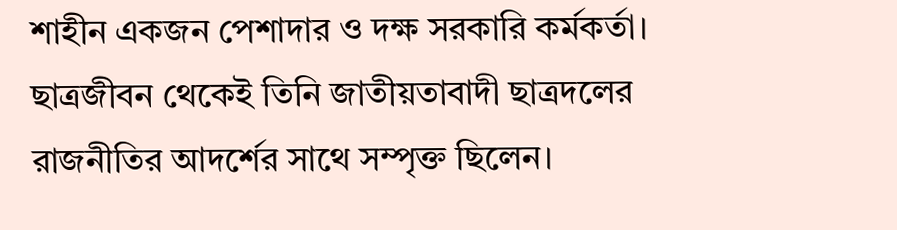শাহীন একজন পেশাদার ও দক্ষ সরকারি কর্মকর্তা। ছাত্রজীবন থেকেই তিনি জাতীয়তাবাদী ছাত্রদলের রাজনীতির আদর্শের সাথে সম্পৃক্ত ছিলেন।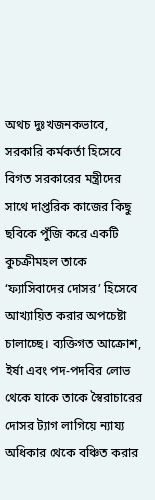অথচ দুঃখজনকভাবে, সরকারি কর্মকর্তা হিসেবে বিগত সরকারের মন্ত্রীদের সাথে দাপ্তরিক কাজের কিছু ছবিকে পুঁজি করে একটি কুচক্রীমহল তাকে ‘ফ্যাসিবাদের দোসর’ হিসেবে আখ্যায়িত করার অপচেষ্টা চালাচ্ছে। ব্যক্তিগত আক্রোশ, ইর্ষা এবং পদ-পদবির লোভ থেকে যাকে তাকে স্বৈরাচারের দোসর ট্যাগ লাগিয়ে ন্যায্য অধিকার থেকে বঞ্চিত করার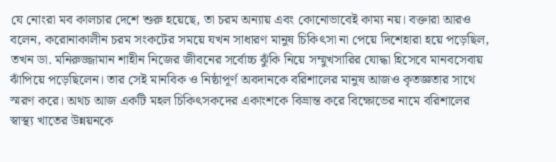যে নোংরা মব কালচার দেশে শুরু হয়েছে, তা চরম অন্যায় এবং কোনোভাবেই কাম্য নয়। বক্তারা আরও বলেন, করোনাকালীন চরম সংকটের সময়ে যখন সাধারণ মানুষ চিকিৎসা না পেয়ে দিশেহারা হয়ে পড়েছিল, তখন ডা. মনিরুজ্জামান শাহীন নিজের জীবনের সর্বোচ্চ ঝুঁকি নিয়ে সম্মুখসারির যোদ্ধা হিসেবে মানবসেবায় ঝাঁপিয়ে পড়েছিলেন। তার সেই মানবিক ও নিষ্ঠাপূর্ণ অবদানকে বরিশালের মানুষ আজও কৃতজ্ঞতার সাথে স্মরণ করে। অথচ আজ একটি মহল চিকিৎসকদের একাংশকে বিভ্রান্ত করে বিক্ষোভের নামে বরিশালের স্বাস্থ্য খাতের উন্নয়নকে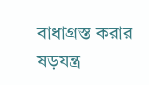বাধাগ্রস্ত করার ষড়যন্ত্র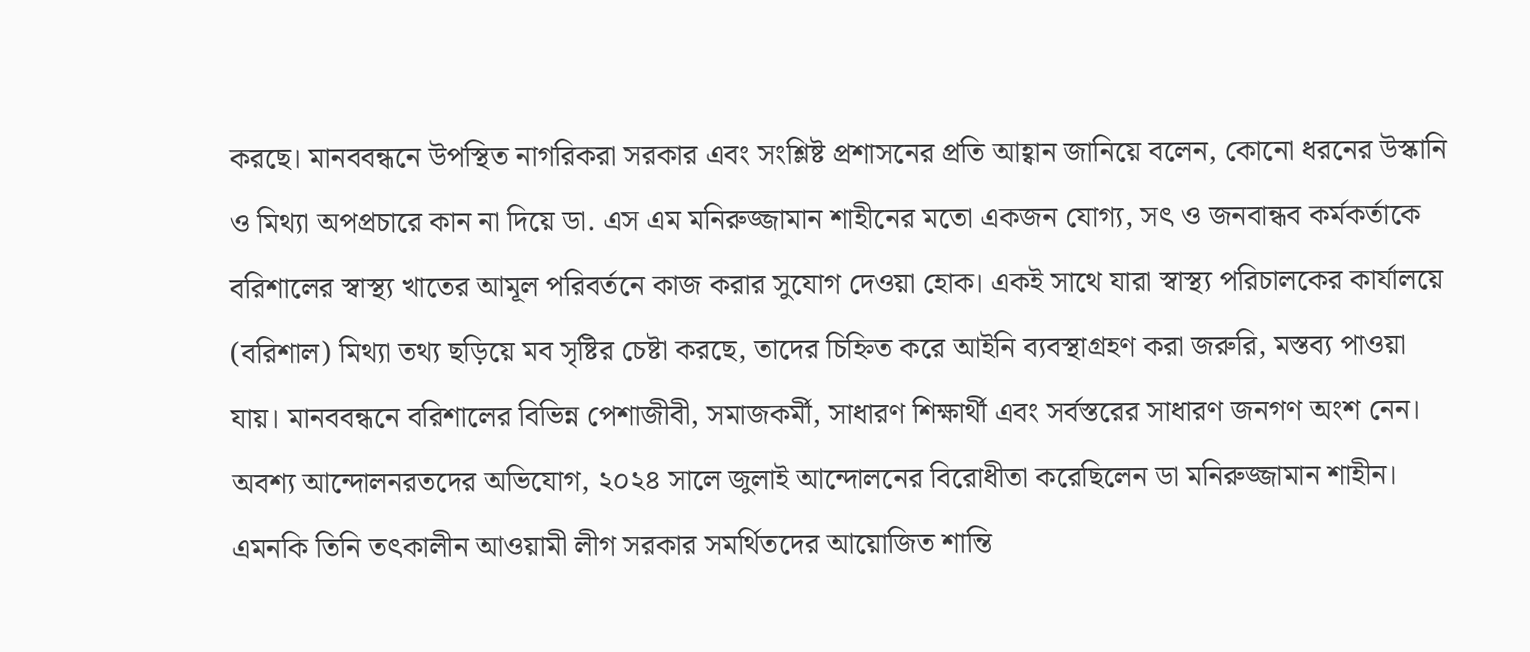করছে। মানববন্ধনে উপস্থিত নাগরিকরা সরকার এবং সংশ্লিষ্ট প্রশাসনের প্রতি আহ্বান জানিয়ে বলেন, কোনো ধরনের উস্কানি ও মিথ্যা অপপ্রচারে কান না দিয়ে ডা. এস এম মনিরুজ্জামান শাহীনের মতো একজন যোগ্য, সৎ ও জনবান্ধব কর্মকর্তাকে বরিশালের স্বাস্থ্য খাতের আমূল পরিবর্তনে কাজ করার সুযোগ দেওয়া হোক। একই সাথে যারা স্বাস্থ্য পরিচালকের কার্যালয়ে (বরিশাল) মিথ্যা তথ্য ছড়িয়ে মব সৃষ্টির চেষ্টা করছে, তাদের চিহ্নিত করে আইনি ব্যবস্থাগ্রহণ করা জরুরি, মস্তব্য পাওয়া যায়। মানববন্ধনে বরিশালের বিভিন্ন পেশাজীবী, সমাজকর্মী, সাধারণ শিক্ষার্থী এবং সর্বস্তরের সাধারণ জনগণ অংশ নেন। অবশ্য আন্দোলনরতদের অভিযোগ, ২০২৪ সালে জুলাই আন্দোলনের বিরোধীতা করেছিলেন ডা মনিরুজ্জামান শাহীন। এমনকি তিনি তৎকালীন আওয়ামী লীগ সরকার সমর্থিতদের আয়োজিত শান্তি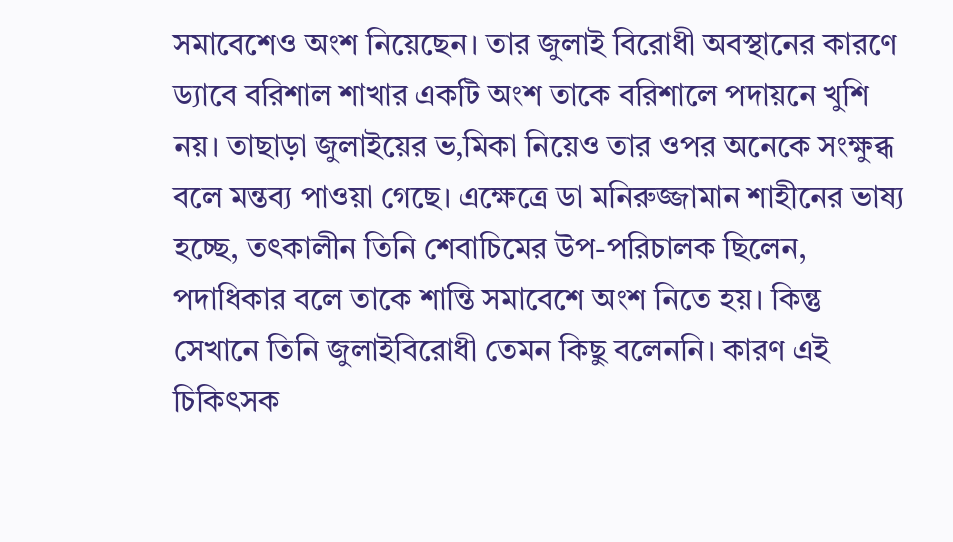সমাবেশেও অংশ নিয়েছেন। তার জুলাই বিরোধী অবস্থানের কারণে ড্যাবে বরিশাল শাখার একটি অংশ তাকে বরিশালে পদায়নে খুশি নয়। তাছাড়া জুলাইয়ের ভ‚মিকা নিয়েও তার ওপর অনেকে সংক্ষুব্ধ বলে মন্তব্য পাওয়া গেছে। এক্ষেত্রে ডা মনিরুজ্জামান শাহীনের ভাষ্য হচ্ছে, তৎকালীন তিনি শেবাচিমের উপ-পরিচালক ছিলেন, পদাধিকার বলে তাকে শান্তি সমাবেশে অংশ নিতে হয়। কিন্তু সেখানে তিনি জুলাইবিরোধী তেমন কিছু বলেননি। কারণ এই চিকিৎসক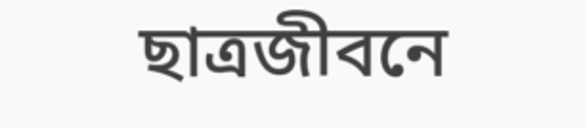ছাত্রজীবনে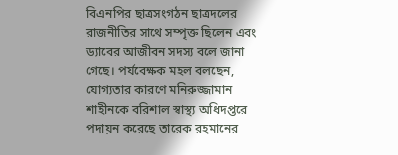বিএনপির ছাত্রসংগঠন ছাত্রদলের রাজনীতির সাথে সম্পৃক্ত ছিলেন এবং ড্যাবের আজীবন সদস্য বলে জানা গেছে। পর্যবেক্ষক মহল বলছেন, যোগ্যতার কারণে মনিরুজ্জামান শাহীনকে বরিশাল স্বাস্থ্য অধিদপ্তরে পদায়ন করেছে তারেক রহমানের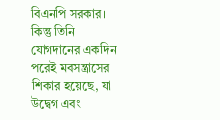বিএনপি সরকার। কিন্তু তিনি যোগদানের একদিন পরেই মবসন্ত্রাসের শিকার হয়েছে, যা উদ্বেগ এবং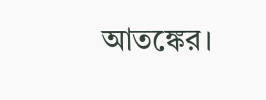আতঙ্কের।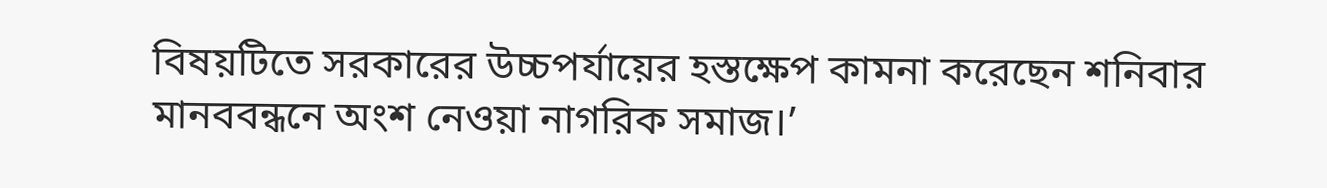বিষয়টিতে সরকারের উচ্চপর্যায়ের হস্তক্ষেপ কামনা করেছেন শনিবার মানববন্ধনে অংশ নেওয়া নাগরিক সমাজ।’